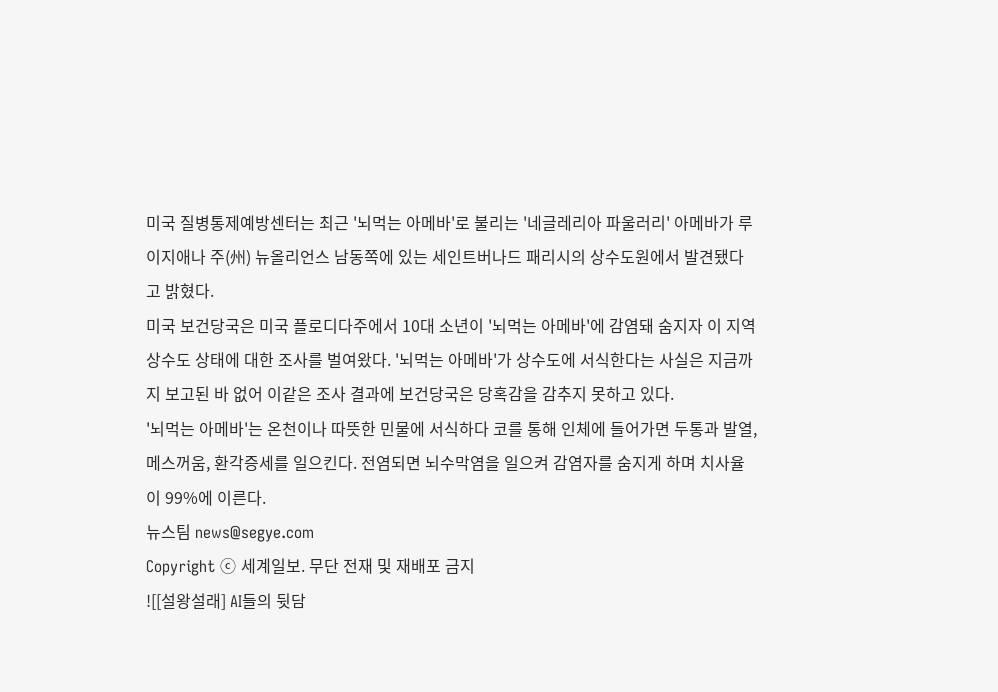미국 질병통제예방센터는 최근 '뇌먹는 아메바'로 불리는 '네글레리아 파울러리' 아메바가 루이지애나 주(州) 뉴올리언스 남동쪽에 있는 세인트버나드 패리시의 상수도원에서 발견됐다고 밝혔다.
미국 보건당국은 미국 플로디다주에서 10대 소년이 '뇌먹는 아메바'에 감염돼 숨지자 이 지역 상수도 상태에 대한 조사를 벌여왔다. '뇌먹는 아메바'가 상수도에 서식한다는 사실은 지금까지 보고된 바 없어 이같은 조사 결과에 보건당국은 당혹감을 감추지 못하고 있다.
'뇌먹는 아메바'는 온천이나 따뜻한 민물에 서식하다 코를 통해 인체에 들어가면 두통과 발열, 메스꺼움, 환각증세를 일으킨다. 전염되면 뇌수막염을 일으켜 감염자를 숨지게 하며 치사율이 99%에 이른다.
뉴스팀 news@segye.com
Copyright ⓒ 세계일보. 무단 전재 및 재배포 금지
![[설왕설래] AI들의 뒷담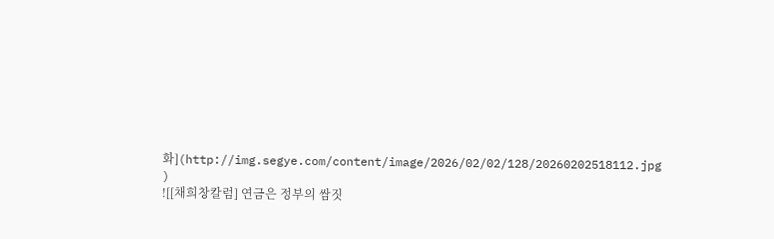화](http://img.segye.com/content/image/2026/02/02/128/20260202518112.jpg
)
![[채희창칼럼] 연금은 정부의 쌈짓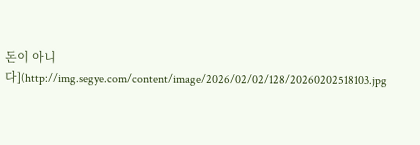돈이 아니다](http://img.segye.com/content/image/2026/02/02/128/20260202518103.jpg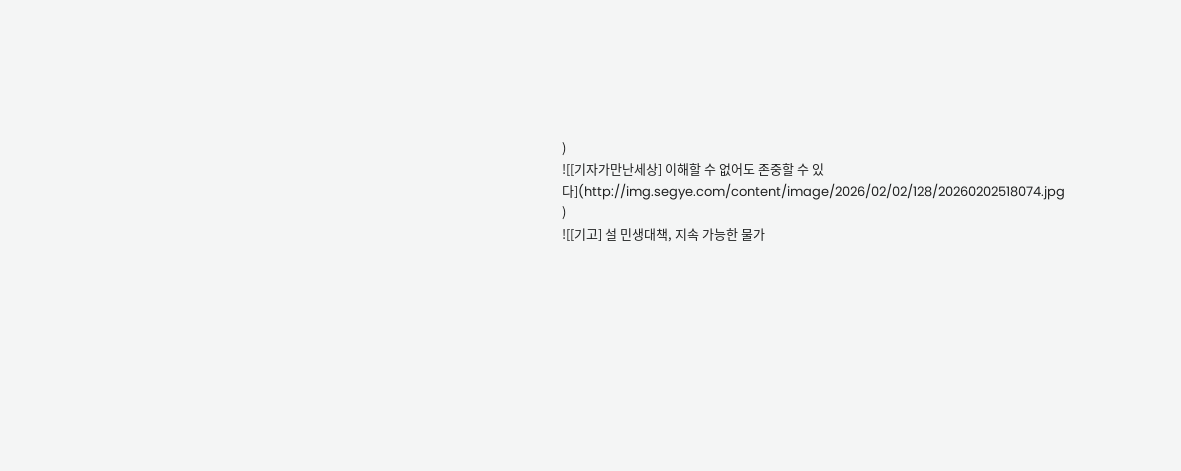)
![[기자가만난세상] 이해할 수 없어도 존중할 수 있다](http://img.segye.com/content/image/2026/02/02/128/20260202518074.jpg
)
![[기고] 설 민생대책, 지속 가능한 물가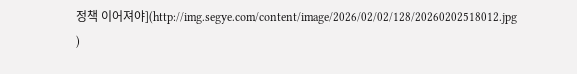정책 이어져야](http://img.segye.com/content/image/2026/02/02/128/20260202518012.jpg
)